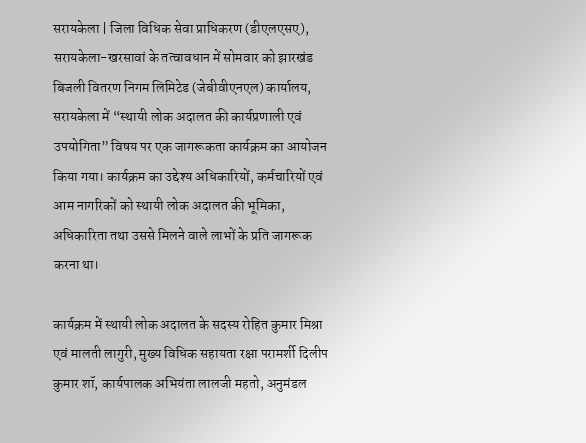सरायकेला | जिला विधिक सेवा प्राधिकरण (डीएलएसए), सरायकेला-खरसावां के तत्वावधान में सोमवार को झारखंड बिजली वितरण निगम लिमिटेड (जेबीवीएनएल) कार्यालय, सरायकेला में “स्थायी लोक अदालत की कार्यप्रणाली एवं उपयोगिता” विषय पर एक जागरूकता कार्यक्रम का आयोजन किया गया। कार्यक्रम का उद्देश्य अधिकारियों, कर्मचारियों एवं आम नागरिकों को स्थायी लोक अदालत की भूमिका, अधिकारिता तथा उससे मिलने वाले लाभों के प्रति जागरूक करना था।

कार्यक्रम में स्थायी लोक अदालत के सदस्य रोहित कुमार मिश्रा एवं मालती लागुरी, मुख्य विधिक सहायता रक्षा परामर्शी दिलीप कुमार शॉ, कार्यपालक अभियंता लालजी महतो, अनुमंडल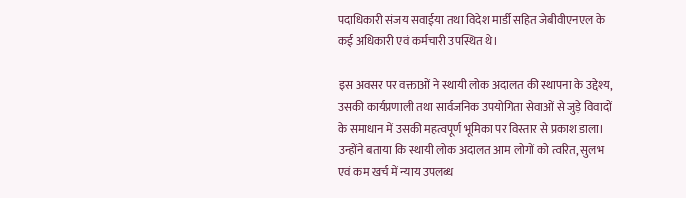पदाधिकारी संजय सवाईया तथा विदेश मार्डी सहित जेबीवीएनएल के कई अधिकारी एवं कर्मचारी उपस्थित थे।

इस अवसर पर वक्ताओं ने स्थायी लोक अदालत की स्थापना के उद्देश्य, उसकी कार्यप्रणाली तथा सार्वजनिक उपयोगिता सेवाओं से जुड़े विवादों के समाधान में उसकी महत्वपूर्ण भूमिका पर विस्तार से प्रकाश डाला। उन्होंने बताया कि स्थायी लोक अदालत आम लोगों को त्वरित, सुलभ एवं कम खर्च में न्याय उपलब्ध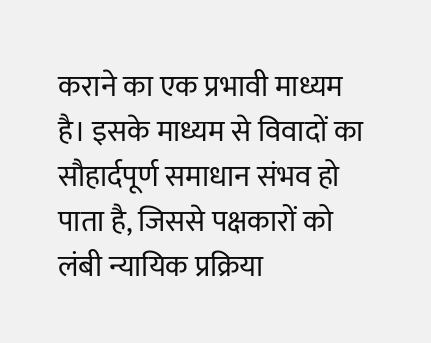कराने का एक प्रभावी माध्यम है। इसके माध्यम से विवादों का सौहार्दपूर्ण समाधान संभव हो पाता है, जिससे पक्षकारों को लंबी न्यायिक प्रक्रिया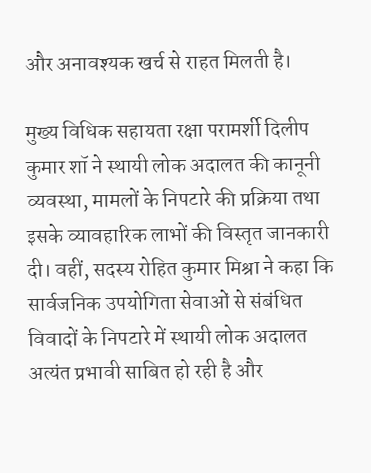और अनावश्यक खर्च से राहत मिलती है।

मुख्य विधिक सहायता रक्षा परामर्शी दिलीप कुमार शॉ ने स्थायी लोक अदालत की कानूनी व्यवस्था, मामलों के निपटारे की प्रक्रिया तथा इसके व्यावहारिक लाभों की विस्तृत जानकारी दी। वहीं, सदस्य रोहित कुमार मिश्रा ने कहा कि सार्वजनिक उपयोगिता सेवाओं से संबंधित विवादों के निपटारे में स्थायी लोक अदालत अत्यंत प्रभावी साबित हो रही है और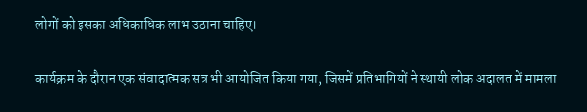लोगों को इसका अधिकाधिक लाभ उठाना चाहिए।

कार्यक्रम के दौरान एक संवादात्मक सत्र भी आयोजित किया गया, जिसमें प्रतिभागियों ने स्थायी लोक अदालत में मामला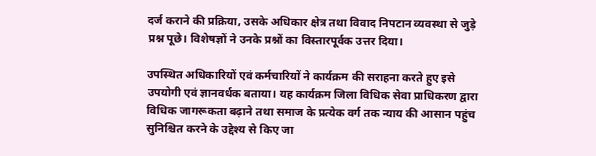दर्ज कराने की प्रक्रिया, उसके अधिकार क्षेत्र तथा विवाद निपटान व्यवस्था से जुड़े प्रश्न पूछे। विशेषज्ञों ने उनके प्रश्नों का विस्तारपूर्वक उत्तर दिया।

उपस्थित अधिकारियों एवं कर्मचारियों ने कार्यक्रम की सराहना करते हुए इसे उपयोगी एवं ज्ञानवर्धक बताया। यह कार्यक्रम जिला विधिक सेवा प्राधिकरण द्वारा विधिक जागरूकता बढ़ाने तथा समाज के प्रत्येक वर्ग तक न्याय की आसान पहुंच सुनिश्चित करने के उद्देश्य से किए जा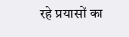रहे प्रयासों का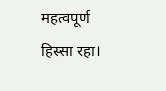महत्वपूर्ण हिस्सा रहा।